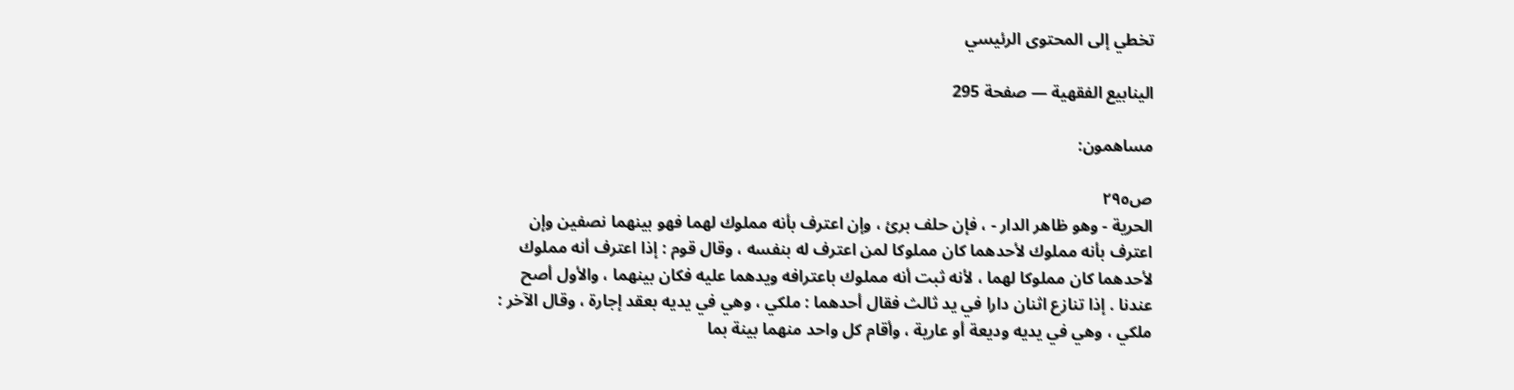تخطي إلى المحتوى الرئيسي

الينابيع الفقهية — صفحة 295

مساهمون:

ص٢٩٥
الحرية - وهو ظاهر الدار - ، فإن حلف برئ ، وإن اعترف بأنه مملوك لهما فهو بينهما نصفين وإن اعترف بأنه مملوك لأحدهما كان مملوكا لمن اعترف له بنفسه ، وقال قوم : إذا اعترف أنه مملوك لأحدهما كان مملوكا لهما ، لأنه ثبت أنه مملوك باعترافه ويدهما عليه فكان بينهما ، والأول أصح عندنا . إذا تنازع اثنان دارا في يد ثالث فقال أحدهما : ملكي ، وهي في يديه بعقد إجارة ، وقال الآخر : ملكي ، وهي في يديه وديعة أو عارية ، وأقام كل واحد منهما بينة بما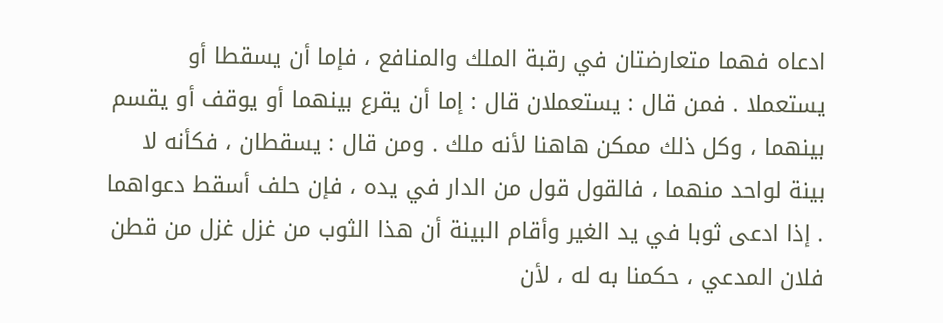ادعاه فهما متعارضتان في رقبة الملك والمنافع ، فإما أن يسقطا أو يستعملا . فمن قال : يستعملان قال : إما أن يقرع بينهما أو يوقف أو يقسم بينهما ، وكل ذلك ممكن هاهنا لأنه ملك . ومن قال : يسقطان ، فكأنه لا بينة لواحد منهما ، فالقول قول من الدار في يده ، فإن حلف أسقط دعواهما . إذا ادعى ثوبا في يد الغير وأقام البينة أن هذا الثوب من غزل غزل من قطن فلان المدعي ، حكمنا به له ، لأن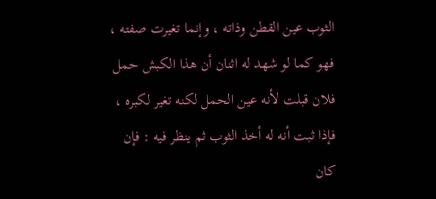الثوب عين القطن وذاته ، وإنما تغيرت صفته ، فهو كما لو شهد له اثنان أن هذا الكبش حمل فلان قبلت لأنه عين الحمل لكنه تغير لكبره ، فإذا ثبت أنه له أخذ الثوب ثم ينظر فيه : فإن كان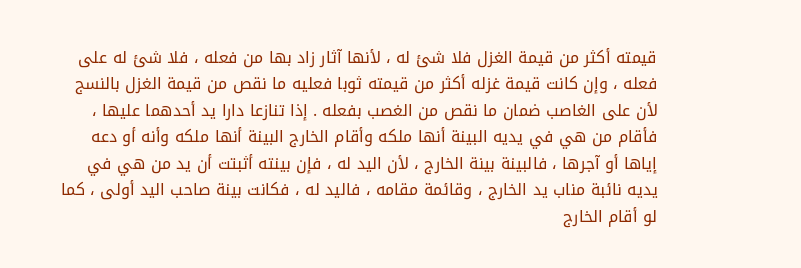قيمته أكثر من قيمة الغزل فلا شئ له ، لأنها آثار زاد بها من فعله ، فلا شئ له على فعله ، وإن كانت قيمة غزله أكثر من قيمته ثوبا فعليه ما نقص من قيمة الغزل بالنسج لأن على الغاصب ضمان ما نقص من الغصب بفعله . إذا تنازعا دارا يد أحدهما عليها ، فأقام من هي في يديه البينة أنها ملكه وأقام الخارج البينة أنها ملكه وأنه أو دعه إياها أو آجرها ، فالبينة بينة الخارج ، لأن اليد له ، فإن بينته أثبتت أن يد من هي في يديه نائبة مناب يد الخارج ، وقائمة مقامه ، فاليد له ، فكانت بينة صاحب اليد أولى ، كما لو أقام الخارج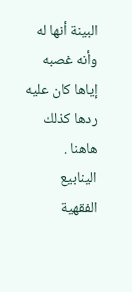البينة أنها له وأنه غصبه إياها كان عليه ردها كذلك هاهنا .
الينابيع الفقهية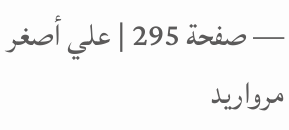— صفحة 295 | علي أصغر مرواريد